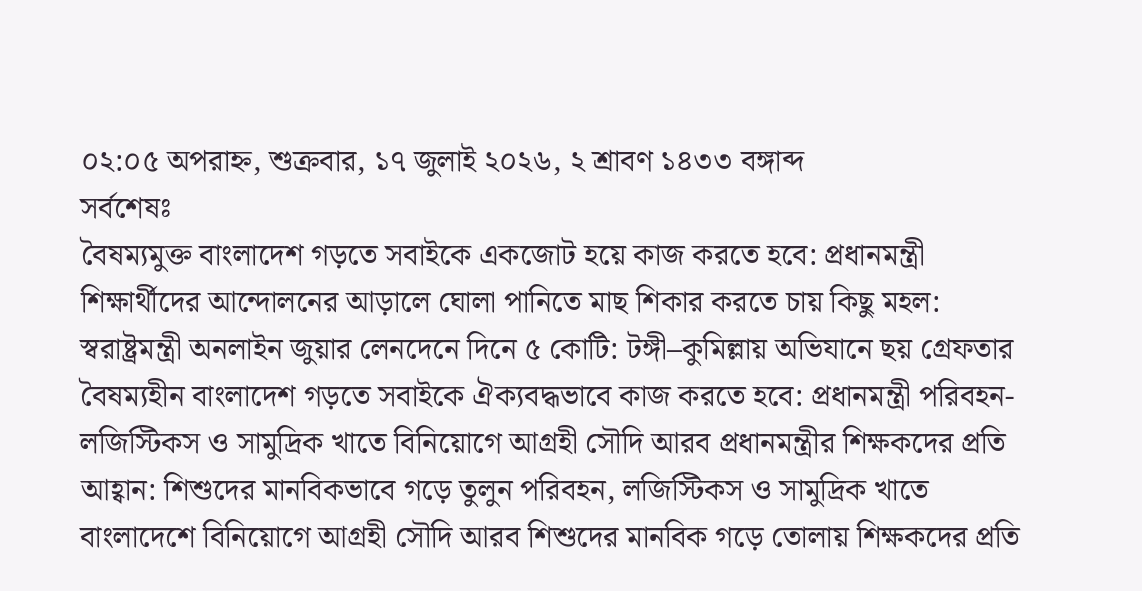০২:০৫ অপরাহ্ন, শুক্রবার, ১৭ জুলাই ২০২৬, ২ শ্রাবণ ১৪৩৩ বঙ্গাব্দ
সর্বশেষঃ
বৈষম্যমুক্ত বাংলাদেশ গড়তে সবাইকে একজোট হয়ে কাজ করতে হবে: প্রধানমন্ত্রী শিক্ষার্থীদের আন্দোলনের আড়ালে ঘোলা পানিতে মাছ শিকার করতে চায় কিছু মহল: স্বরাষ্ট্রমন্ত্রী অনলাইন জুয়ার লেনদেনে দিনে ৫ কোটি: টঙ্গী–কুমিল্লায় অভিযানে ছয় গ্রেফতার বৈষম্যহীন বাংলাদেশ গড়তে সবাইকে ঐক্যবদ্ধভাবে কাজ করতে হবে: প্রধানমন্ত্রী পরিবহন-লজিস্টিকস ও সামুদ্রিক খাতে বিনিয়োগে আগ্রহী সৌদি আরব প্রধানমন্ত্রীর শিক্ষকদের প্রতি আহ্বান: শিশুদের মানবিকভাবে গড়ে তুলুন পরিবহন, লজিস্টিকস ও সামুদ্রিক খাতে বাংলাদেশে বিনিয়োগে আগ্রহী সৌদি আরব শিশুদের মানবিক গড়ে তোলায় শিক্ষকদের প্রতি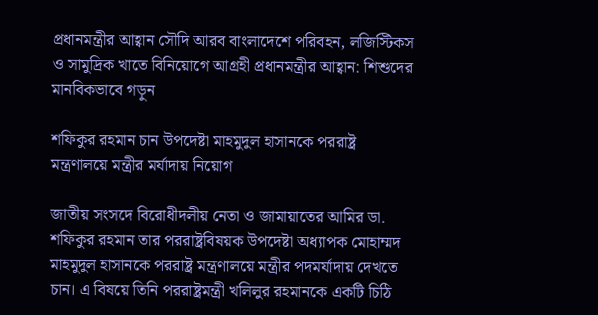প্রধানমন্ত্রীর আহ্বান সৌদি আরব বাংলাদেশে পরিবহন, লজিস্টিকস ও সামুদ্রিক খাতে বিনিয়োগে আগ্রহী প্রধানমন্ত্রীর আহ্বান: শিশুদের মানবিকভাবে গড়ুন

শফিকুর রহমান চান উপদেষ্টা মাহমুদুল হাসানকে পররাষ্ট্র মন্ত্রণালয়ে মন্ত্রীর মর্যাদায় নিয়োগ

জাতীয় সংসদে বিরোধীদলীয় নেতা ও জামায়াতের আমির ডা. শফিকুর রহমান তার পররাষ্ট্রবিষয়ক উপদেষ্টা অধ্যাপক মোহাম্মদ মাহমুদুল হাসানকে পররাষ্ট্র মন্ত্রণালয়ে মন্ত্রীর পদমর্যাদায় দেখতে চান। এ বিষয়ে তিনি পররাষ্ট্রমন্ত্রী খলিলুর রহমানকে একটি চিঠি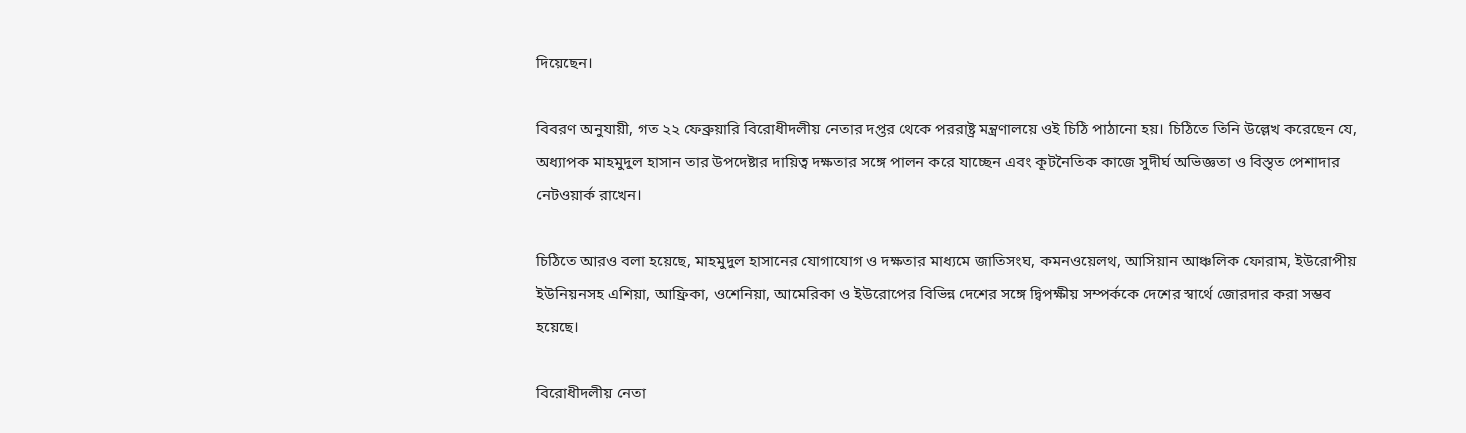দিয়েছেন।

বিবরণ অনুযায়ী, গত ২২ ফেব্রুয়ারি বিরোধীদলীয় নেতার দপ্তর থেকে পররাষ্ট্র মন্ত্রণালয়ে ওই চিঠি পাঠানো হয়। চিঠিতে তিনি উল্লেখ করেছেন যে, অধ্যাপক মাহমুদুল হাসান তার উপদেষ্টার দায়িত্ব দক্ষতার সঙ্গে পালন করে যাচ্ছেন এবং কূটনৈতিক কাজে সুদীর্ঘ অভিজ্ঞতা ও বিস্তৃত পেশাদার নেটওয়ার্ক রাখেন।

চিঠিতে আরও বলা হয়েছে, মাহমুদুল হাসানের যোগাযোগ ও দক্ষতার মাধ্যমে জাতিসংঘ, কমনওয়েলথ, আসিয়ান আঞ্চলিক ফোরাম, ইউরোপীয় ইউনিয়নসহ এশিয়া, আফ্রিকা, ওশেনিয়া, আমেরিকা ও ইউরোপের বিভিন্ন দেশের সঙ্গে দ্বিপক্ষীয় সম্পর্ককে দেশের স্বার্থে জোরদার করা সম্ভব হয়েছে।

বিরোধীদলীয় নেতা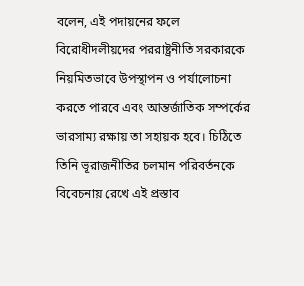বলেন, এই পদায়নের ফলে বিরোধীদলীয়দের পররাষ্ট্রনীতি সরকারকে নিয়মিতভাবে উপস্থাপন ও পর্যালোচনা করতে পারবে এবং আন্তর্জাতিক সম্পর্কের ভারসাম্য রক্ষায় তা সহায়ক হবে। চিঠিতে তিনি ভূরাজনীতির চলমান পরিবর্তনকে বিবেচনায় রেখে এই প্রস্তাব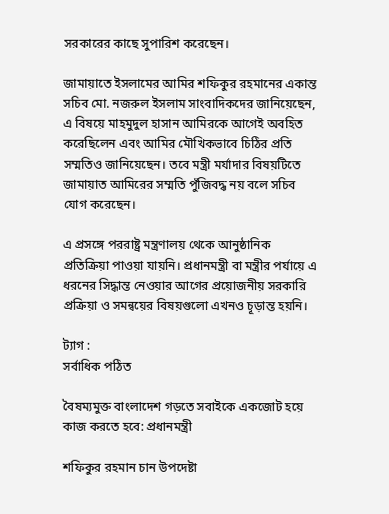সরকারের কাছে সুপারিশ করেছেন।

জামায়াতে ইসলামের আমির শফিকুর রহমানের একান্ত সচিব মো. নজরুল ইসলাম সাংবাদিকদের জানিয়েছেন, এ বিষয়ে মাহমুদুল হাসান আমিরকে আগেই অবহিত করেছিলেন এবং আমির মৌখিকভাবে চিঠির প্রতি সম্মতিও জানিয়েছেন। তবে মন্ত্রী মর্যাদার বিষয়টিতে জামায়াত আমিরের সম্মতি পুঁজিবদ্ধ নয় বলে সচিব যোগ করেছেন।

এ প্রসঙ্গে পররাষ্ট্র মন্ত্রণালয় থেকে আনুষ্ঠানিক প্রতিক্রিয়া পাওয়া যায়নি। প্রধানমন্ত্রী বা মন্ত্রীর পর্যায়ে এ ধরনের সিদ্ধান্ত নেওয়ার আগের প্রয়োজনীয় সরকারি প্রক্রিয়া ও সমন্বয়ের বিষয়গুলো এখনও চূড়ান্ত হয়নি।

ট্যাগ :
সর্বাধিক পঠিত

বৈষম্যমুক্ত বাংলাদেশ গড়তে সবাইকে একজোট হয়ে কাজ করতে হবে: প্রধানমন্ত্রী

শফিকুর রহমান চান উপদেষ্টা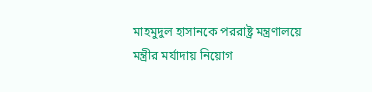মাহমুদুল হাসানকে পররাষ্ট্র মন্ত্রণালয়ে মন্ত্রীর মর্যাদায় নিয়োগ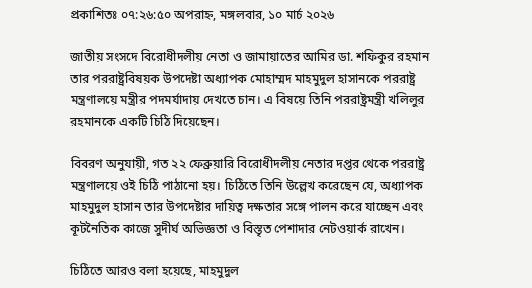প্রকাশিতঃ ০৭:২৬:৫০ অপরাহ্ন, মঙ্গলবার, ১০ মার্চ ২০২৬

জাতীয় সংসদে বিরোধীদলীয় নেতা ও জামায়াতের আমির ডা. শফিকুর রহমান তার পররাষ্ট্রবিষয়ক উপদেষ্টা অধ্যাপক মোহাম্মদ মাহমুদুল হাসানকে পররাষ্ট্র মন্ত্রণালয়ে মন্ত্রীর পদমর্যাদায় দেখতে চান। এ বিষয়ে তিনি পররাষ্ট্রমন্ত্রী খলিলুর রহমানকে একটি চিঠি দিয়েছেন।

বিবরণ অনুযায়ী, গত ২২ ফেব্রুয়ারি বিরোধীদলীয় নেতার দপ্তর থেকে পররাষ্ট্র মন্ত্রণালয়ে ওই চিঠি পাঠানো হয়। চিঠিতে তিনি উল্লেখ করেছেন যে, অধ্যাপক মাহমুদুল হাসান তার উপদেষ্টার দায়িত্ব দক্ষতার সঙ্গে পালন করে যাচ্ছেন এবং কূটনৈতিক কাজে সুদীর্ঘ অভিজ্ঞতা ও বিস্তৃত পেশাদার নেটওয়ার্ক রাখেন।

চিঠিতে আরও বলা হয়েছে, মাহমুদুল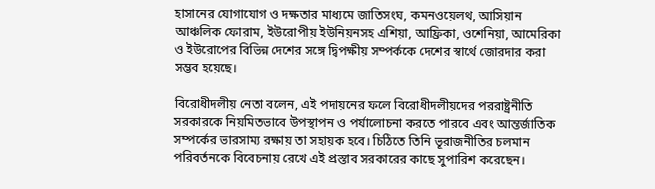হাসানের যোগাযোগ ও দক্ষতার মাধ্যমে জাতিসংঘ, কমনওয়েলথ, আসিয়ান আঞ্চলিক ফোরাম, ইউরোপীয় ইউনিয়নসহ এশিয়া, আফ্রিকা, ওশেনিয়া, আমেরিকা ও ইউরোপের বিভিন্ন দেশের সঙ্গে দ্বিপক্ষীয় সম্পর্ককে দেশের স্বার্থে জোরদার করা সম্ভব হয়েছে।

বিরোধীদলীয় নেতা বলেন, এই পদায়নের ফলে বিরোধীদলীয়দের পররাষ্ট্রনীতি সরকারকে নিয়মিতভাবে উপস্থাপন ও পর্যালোচনা করতে পারবে এবং আন্তর্জাতিক সম্পর্কের ভারসাম্য রক্ষায় তা সহায়ক হবে। চিঠিতে তিনি ভূরাজনীতির চলমান পরিবর্তনকে বিবেচনায় রেখে এই প্রস্তাব সরকারের কাছে সুপারিশ করেছেন।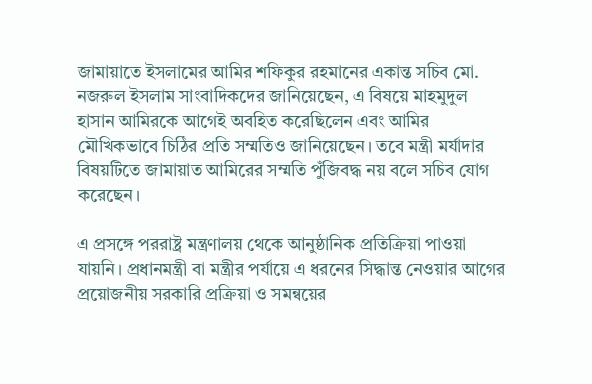জামায়াতে ইসলামের আমির শফিকুর রহমানের একান্ত সচিব মো. নজরুল ইসলাম সাংবাদিকদের জানিয়েছেন, এ বিষয়ে মাহমুদুল হাসান আমিরকে আগেই অবহিত করেছিলেন এবং আমির মৌখিকভাবে চিঠির প্রতি সম্মতিও জানিয়েছেন। তবে মন্ত্রী মর্যাদার বিষয়টিতে জামায়াত আমিরের সম্মতি পুঁজিবদ্ধ নয় বলে সচিব যোগ করেছেন।

এ প্রসঙ্গে পররাষ্ট্র মন্ত্রণালয় থেকে আনুষ্ঠানিক প্রতিক্রিয়া পাওয়া যায়নি। প্রধানমন্ত্রী বা মন্ত্রীর পর্যায়ে এ ধরনের সিদ্ধান্ত নেওয়ার আগের প্রয়োজনীয় সরকারি প্রক্রিয়া ও সমন্বয়ের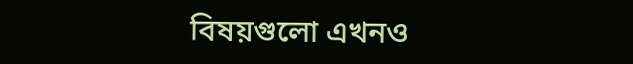বিষয়গুলো এখনও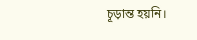চূড়ান্ত হয়নি।